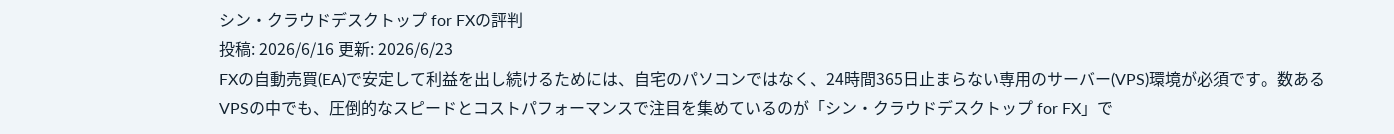シン・クラウドデスクトップ for FXの評判
投稿: 2026/6/16 更新: 2026/6/23
FXの自動売買(EA)で安定して利益を出し続けるためには、自宅のパソコンではなく、24時間365日止まらない専用のサーバー(VPS)環境が必須です。数あるVPSの中でも、圧倒的なスピードとコストパフォーマンスで注目を集めているのが「シン・クラウドデスクトップ for FX」で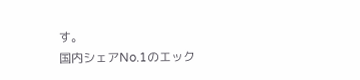す。
国内シェアNo.1のエック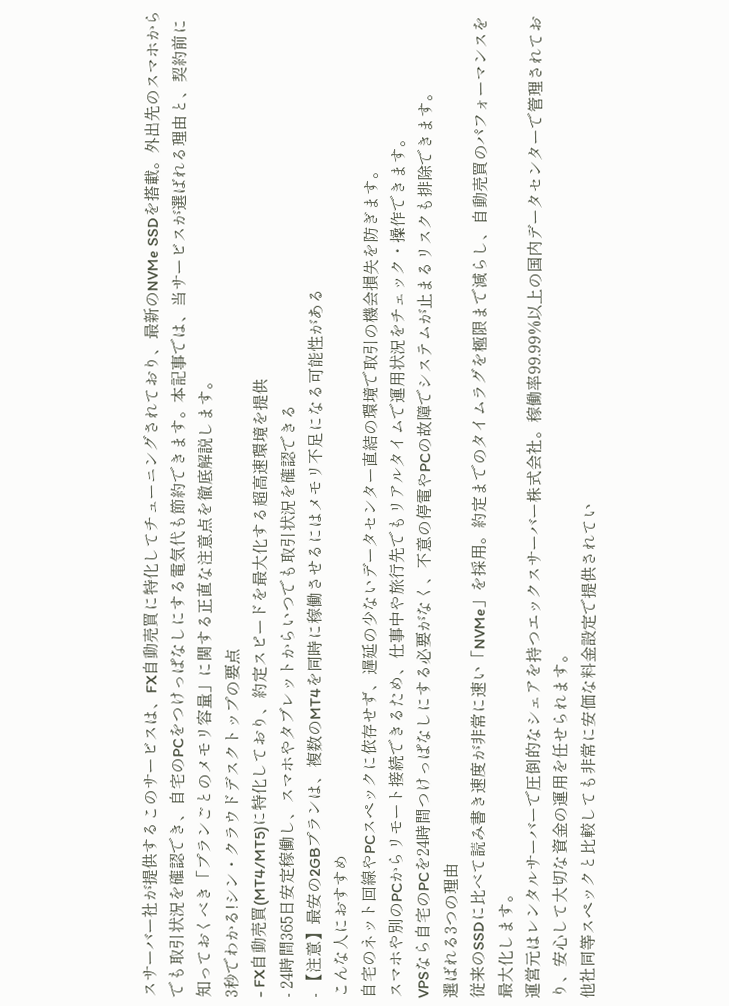スサーバー社が提供するこのサービスは、FX自動売買に特化してチューニングされており、最新のNVMe SSDを搭載。外出先のスマホからでも取引状況を確認でき、自宅のPCをつけっぱなしにする電気代も節約できます。本記事では、当サービスが選ばれる理由と、契約前に知っておくべき「プランごとのメモリ容量」に関する正直な注意点を徹底解説します。
3秒でわかる!シン・クラウドデスクトップの要点
- FX自動売買(MT4/MT5)に特化しており、約定スピードを最大化する超高速環境を提供
- 24時間365日安定稼働し、スマホやタブレットからいつでも取引状況を確認できる
- 【注意】最安の2GBプランは、複数のMT4を同時に稼働させるにはメモリ不足になる可能性がある
こんな人におすすめ
自宅のネット回線やPCスペックに依存せず、遅延の少ないデータセンター直結の環境で取引の機会損失を防ぎます。
スマホや別のPCからリモート接続できるため、仕事中や旅行先でもリアルタイムで運用状況をチェック・操作できます。
VPSなら自宅のPCを24時間つけっぱなしにする必要がなく、不意の停電やPCの故障でシステムが止まるリスクも排除できます。
選ばれる3つの理由
従来のSSDに比べて読み書き速度が非常に速い「NVMe」を採用。約定までのタイムラグを極限まで減らし、自動売買のパフォーマンスを最大化します。
運営元はレンタルサーバーで圧倒的なシェアを持つエックスサーバー株式会社。稼働率99.99%以上の国内データセンターで管理されており、安心して大切な資金の運用を任せられます。
他社同等スペックと比較しても非常に安価な料金設定で提供されてい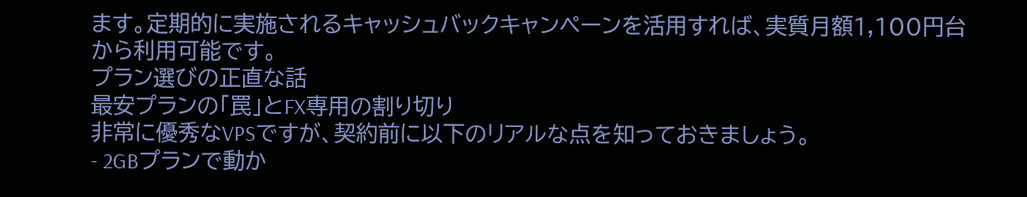ます。定期的に実施されるキャッシュバックキャンペーンを活用すれば、実質月額1,100円台から利用可能です。
プラン選びの正直な話
最安プランの「罠」とFX専用の割り切り
非常に優秀なVPSですが、契約前に以下のリアルな点を知っておきましょう。
- 2GBプランで動か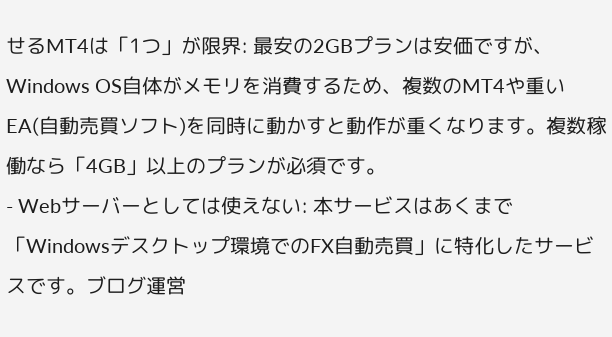せるMT4は「1つ」が限界: 最安の2GBプランは安価ですが、Windows OS自体がメモリを消費するため、複数のMT4や重いEA(自動売買ソフト)を同時に動かすと動作が重くなります。複数稼働なら「4GB」以上のプランが必須です。
- Webサーバーとしては使えない: 本サービスはあくまで「Windowsデスクトップ環境でのFX自動売買」に特化したサービスです。ブログ運営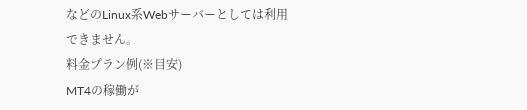などのLinux系Webサーバーとしては利用できません。
料金プラン例(※目安)
MT4の稼働が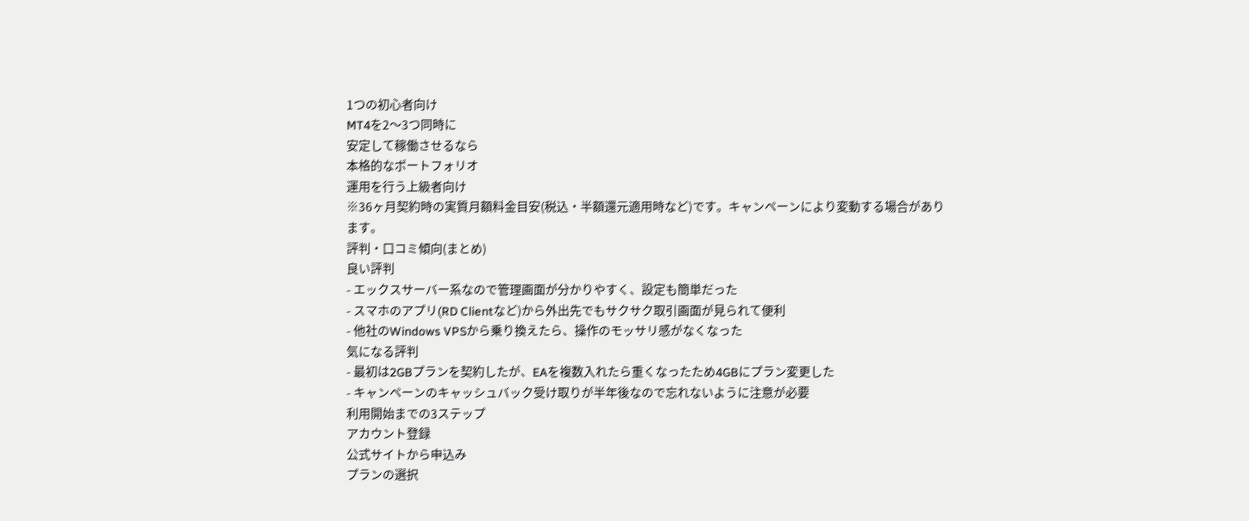1つの初心者向け
MT4を2〜3つ同時に
安定して稼働させるなら
本格的なポートフォリオ
運用を行う上級者向け
※36ヶ月契約時の実質月額料金目安(税込・半額還元適用時など)です。キャンペーンにより変動する場合があります。
評判・口コミ傾向(まとめ)
良い評判
- エックスサーバー系なので管理画面が分かりやすく、設定も簡単だった
- スマホのアプリ(RD Clientなど)から外出先でもサクサク取引画面が見られて便利
- 他社のWindows VPSから乗り換えたら、操作のモッサリ感がなくなった
気になる評判
- 最初は2GBプランを契約したが、EAを複数入れたら重くなったため4GBにプラン変更した
- キャンペーンのキャッシュバック受け取りが半年後なので忘れないように注意が必要
利用開始までの3ステップ
アカウント登録
公式サイトから申込み
プランの選択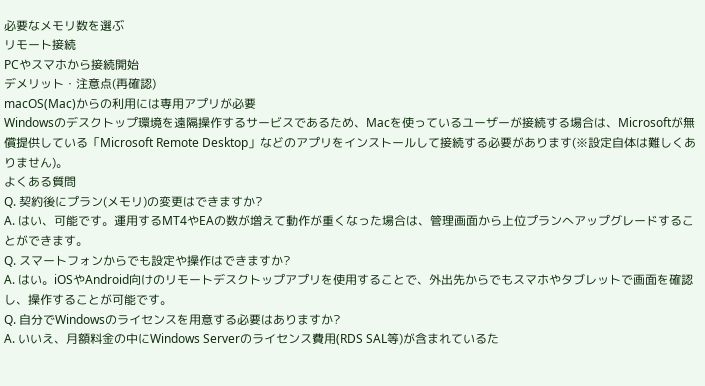必要なメモリ数を選ぶ
リモート接続
PCやスマホから接続開始
デメリット・注意点(再確認)
macOS(Mac)からの利用には専用アプリが必要
Windowsのデスクトップ環境を遠隔操作するサービスであるため、Macを使っているユーザーが接続する場合は、Microsoftが無償提供している「Microsoft Remote Desktop」などのアプリをインストールして接続する必要があります(※設定自体は難しくありません)。
よくある質問
Q. 契約後にプラン(メモリ)の変更はできますか?
A. はい、可能です。運用するMT4やEAの数が増えて動作が重くなった場合は、管理画面から上位プランへアップグレードすることができます。
Q. スマートフォンからでも設定や操作はできますか?
A. はい。iOSやAndroid向けのリモートデスクトップアプリを使用することで、外出先からでもスマホやタブレットで画面を確認し、操作することが可能です。
Q. 自分でWindowsのライセンスを用意する必要はありますか?
A. いいえ、月額料金の中にWindows Serverのライセンス費用(RDS SAL等)が含まれているた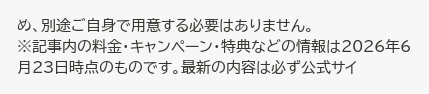め、別途ご自身で用意する必要はありません。
※記事内の料金・キャンペーン・特典などの情報は2026年6月23日時点のものです。最新の内容は必ず公式サイ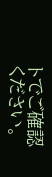トでご確認ください。